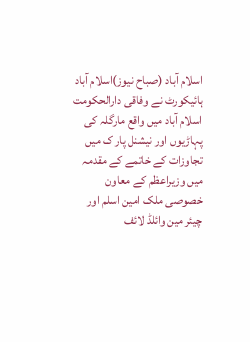اسلام آباد (صباح نیوز)اسلام آباد ہائیکورٹ نے وفاقی دارالحکومت اسلام آباد میں واقع مارگلہ کی پہاڑیوں اور نیشنل پار ک میں تجاوزات کے خاتمے کے مقدمہ میں وزیراعظم کے معاون خصوصی ملک امین اسلم اور چیئر مین وائلڈ لائف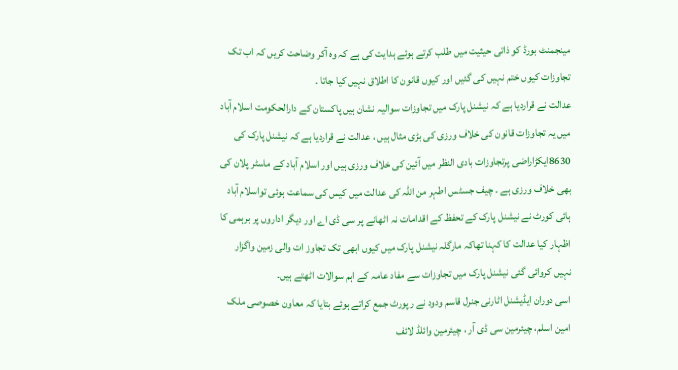مینجمنٹ بورڈ کو ذاتی حیثیت میں طلب کرتے ہوئے ہدایت کی ہے کہ وہ آکر وضاحت کریں کہ اب تک تجاوزات کیوں ختم نہیں کی گئیں اور کیوں قانون کا اطلاق نہیں کیا جاتا ۔
عدالت نے قراردیا ہے کہ نیشنل پارک میں تجاوزات سوالیہ نشان ہیں پاکستان کے دارالحکومت اسلام آباد میں یہ تجاوزات قانون کی خلاف ورزی کی بڑی مثال ہیں ، عدالت نے قراردیا ہے کہ نیشنل پارک کی 8630ایکڑاراضی پرتجاوزات بادی النظر میں آئین کی خلاف ورزی ہیں اور اسلام آباد کے ماسٹر پلان کی بھی خلاف ورزی ہے ۔ چیف جسٹس اطہر من اللہ کی عدالت میں کیس کی سماعت ہوئی تواسلام آباد ہائی کورٹ نے نیشنل پارک کے تحفظ کے اقدامات نہ اٹھانے پر سی ڈی اے اور دیگر اداروں پر برہمی کا اظہار کیا عدالت کا کہنا تھاکہ مارگلہ نیشنل پارک میں کیوں ابھی تک تجاوز ات والی زمین واگزار نہیں کروائی گئی نیشنل پارک میں تجاوزات سے مفاد عامہ کے اہم سوالات اٹھتے ہیں۔
اسی دوران ایڈیشنل اٹارنی جنرل قاسم ودود نے رپورٹ جمع کراتے ہوئے بتایا کہ معاون خصوصی ملک امین اسلم، چیئرمین سی ڈی آر ، چیئرمین وائلڈ لائف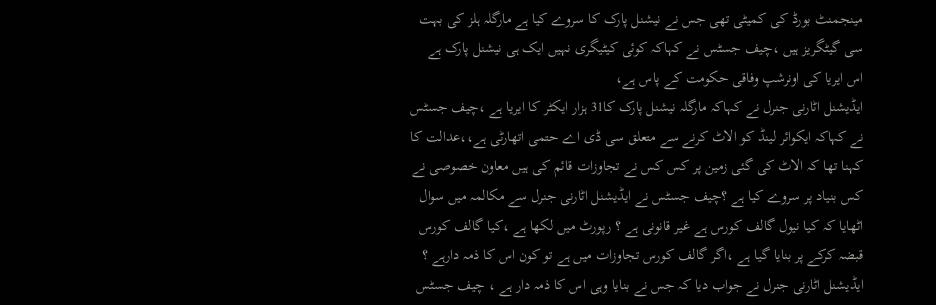مینجمنٹ بورڈ کی کمیٹی تھی جس نے نیشنل پارک کا سروے کیا ہے مارگلہ ہلز کی بہت سی گیٹگریز ہیں ،چیف جسٹس نے کہاکہ کوئی کیٹیگری نہیں ایک ہی نیشنل پارک ہے اس ایریا کی اونرشپ وفاقی حکومت کے پاس ہے،
ایڈیشنل اٹارنی جنرل نے کہاکہ مارگلہ نیشنل پارک کا31 ہزار ایکٹر کا ایریا ہے ،چیف جسٹس نے کہاکہ ایکوائر لینڈ کو الاٹ کرنے سے متعلق سی ڈی اے حتمی اتھارٹی ہے،،عدالت کا کہنا تھا کہ الاٹ کی گئی زمین پر کس کس نے تجاوزات قائم کی ہیں معاون خصوصی نے کس بنیاد پر سروے کیا ہے ؟چیف جسٹس نے ایڈیشنل اٹارنی جنرل سے مکالمہ میں سوال اٹھایا کہ کیا نیول گالف کورس ہے غیر قانونی ہے ؟ رپورٹ میں لکھا ہے ،کیا گالف کورس قبضہ کرکے پر بنایا گیا ہے ،اگر گالف کورس تجاوزات میں ہے تو کون اس کا ذمہ دارہے ؟
ایڈیشنل اٹارنی جنرل نے جواب دیا کہ جس نے بنایا وہی اس کا ذمہ دار ہے ، چیف جسٹس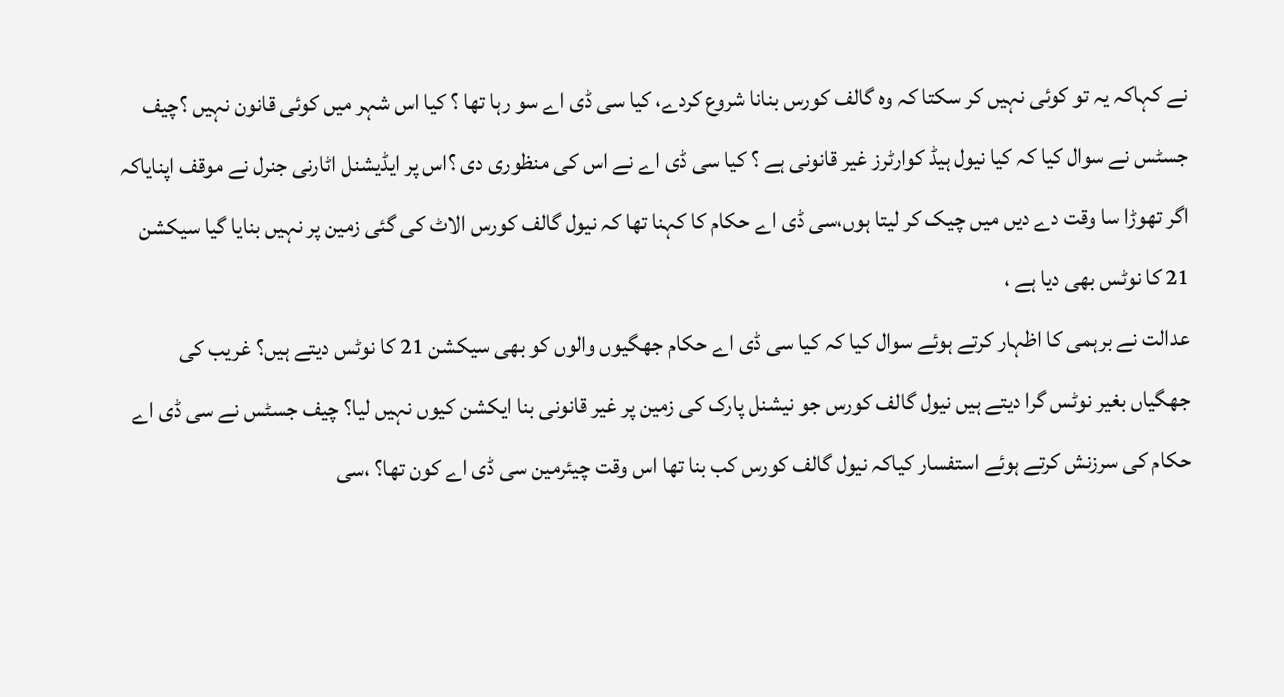نے کہاکہ یہ تو کوئی نہیں کر سکتا کہ وہ گالف کورس بنانا شروع کردے، کیا سی ڈی اے سو رہا تھا ؟ کیا اس شہر میں کوئی قانون نہیں ؟چیف جسٹس نے سوال کیا کہ کیا نیول ہیڈ کوارٹرز غیر قانونی ہے ؟ کیا سی ڈی اے نے اس کی منظوری دی ؟اس پر ایڈیشنل اٹارنی جنرل نے موقف اپنایاکہ اگر تھوڑا سا وقت دے دیں میں چیک کر لیتا ہوں،سی ڈی اے حکام کا کہنا تھا کہ نیول گالف کورس الاٹ کی گئی زمین پر نہیں بنایا گیا سیکشن 21 کا نوٹس بھی دیا ہے ،
عدالت نے برہمی کا اظہار کرتے ہوئے سوال کیا کہ کیا سی ڈی اے حکام جھگیوں والوں کو بھی سیکشن 21 کا نوٹس دیتے ہیں؟ غریب کی جھگیاں بغیر نوٹس گرا دیتے ہیں نیول گالف کورس جو نیشنل پارک کی زمین پر غیر قانونی بنا ایکشن کیوں نہیں لیا؟ چیف جسٹس نے سی ڈی اے حکام کی سرزنش کرتے ہوئے استفسار کیاکہ نیول گالف کورس کب بنا تھا اس وقت چیئرمین سی ڈی اے کون تھا؟ ،سی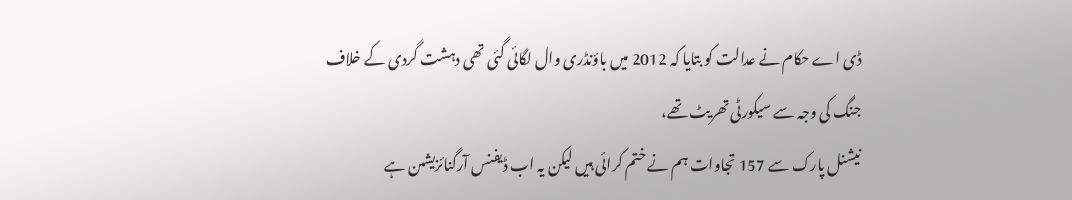ڈی اے حکام نے عدالت کو بتایا کہ 2012 میں باؤنڈری وال لگائی گئی تھی دہشت گردی کے خلاف جنگ کی وجہ سے سیکورٹی تھریٹ تھے،
نیشنل پارک سے 157 تجاوات ہم نے ختم کرائی ہیں لیکن یہ اب ڈیفنس آرگنائزیشںن ہے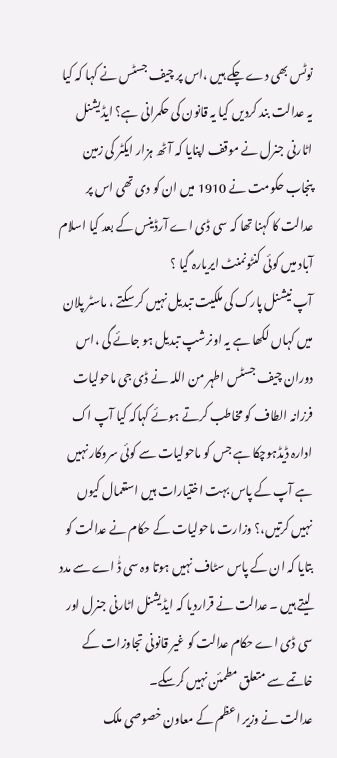نوٹس بھی دے چکے ہیں ،اس پر چیف جسٹس نے کہا کہ کیا یہ عدالت بند کردیں کیا یہ قانون کی حکمرانی ہے؟ ایڈیشنل اٹارنی جنرل نے موقف اپنایا کہ آٹھ ہزار ایکٹر کی زمین پنجاب حکومت نے 1910 میں ان کو دی تھی اس پر عدالت کا کہنا تھا کہ سی ڈی اے آرڈینس کے بعد کیا اسلام آباد میں کوئی کنٹونمنٹ ایریارہ گیا ؟
آپ نیشنل پارک کی ملکیت تبدیل نہیں کر سکتے ، ماسٹر پلان میں کہاں لکھا ہے یہ اونرشپ تبدیل ہو جائے گی ،اس دوران چیف جسٹس اطہر من اللہ نے ڈی جی ماحولیات فرزانہ الطاف کو مخاطب کرتے ہوئے کہاکہ کیا آپ اک ادارہ ڈیڈہوچکا ہے جس کو ماحولیات سے کوئی سروکار نہیں ہے آپ کے پاس بہت اختیارات ہیں استعمال کیوں نہیں کرتیں،؟ وزارت ماحولیات کے حکام نے عدالت کو بتایا کہ ان کے پاس سٹاف نہیں ہوتا وہ سی ڈٰ اے سے مدد لیتے ہیں ۔ عدالت نے قراردیا کہ ایڈیشنل اٹارنی جنرل اور سی ڈی اے حکام عدالت کو غیر قانونی تجاوزات کے خاتمے سے متعلق مطمئن نہیں کرسکے۔
عدالت نے وزیر اعظم کے معاون خصوصی ملک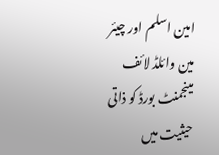امین اسلم اور چیئر مین وائلڈ لائف مینجمنٹ بورڈ کو ذاتی حیثیت میں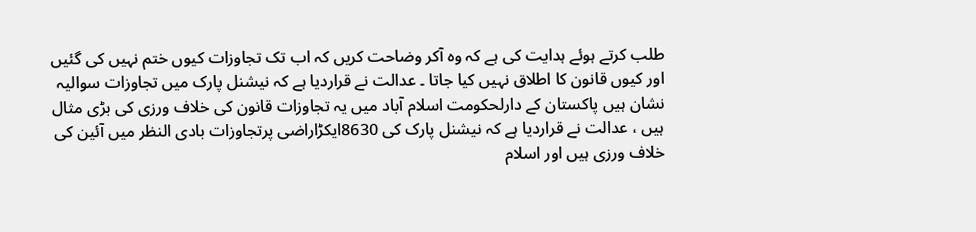طلب کرتے ہوئے ہدایت کی ہے کہ وہ آکر وضاحت کریں کہ اب تک تجاوزات کیوں ختم نہیں کی گئیں اور کیوں قانون کا اطلاق نہیں کیا جاتا ۔ عدالت نے قراردیا ہے کہ نیشنل پارک میں تجاوزات سوالیہ نشان ہیں پاکستان کے دارلحکومت اسلام آباد میں یہ تجاوزات قانون کی خلاف ورزی کی بڑی مثال ہیں ، عدالت نے قراردیا ہے کہ نیشنل پارک کی 8630ایکڑاراضی پرتجاوزات بادی النظر میں آئین کی خلاف ورزی ہیں اور اسلام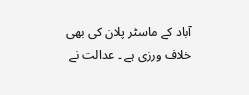آباد کے ماسٹر پلان کی بھی خلاف ورزی ہے ۔ عدالت نے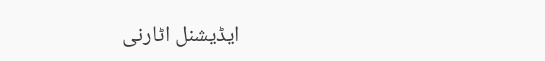ایڈیشنل اٹارنی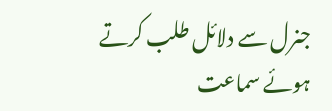جنرل سے دلائل طلب کرتے ہوئے سماعت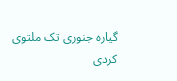گیارہ جنوری تک ملتوی کردی